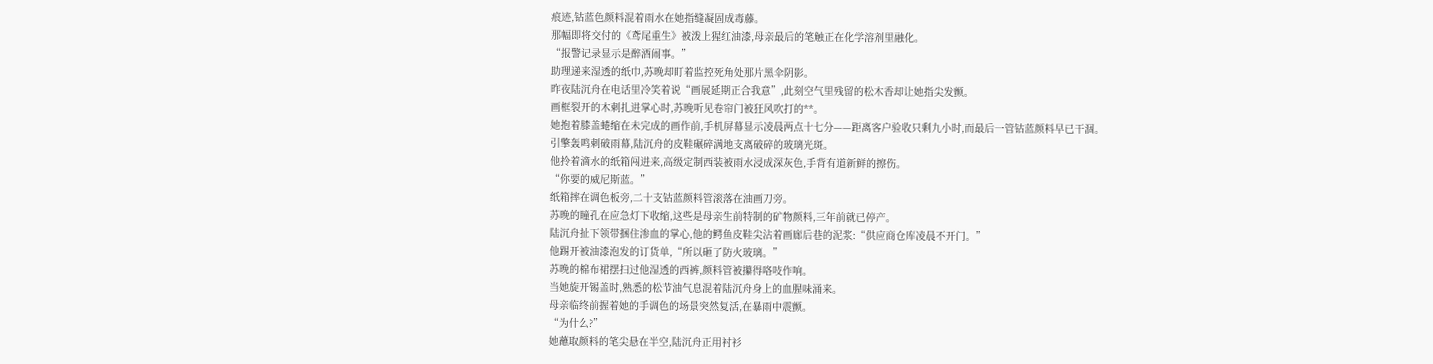痕迹,钴蓝色颜料混着雨水在她指缝凝固成毒藤。
那幅即将交付的《鸢尾重生》被泼上猩红油漆,母亲最后的笔触正在化学溶剂里融化。
“报警记录显示是醉酒闹事。”
助理递来湿透的纸巾,苏晚却盯着监控死角处那片黑伞阴影。
昨夜陆沉舟在电话里冷笑着说“画展延期正合我意”,此刻空气里残留的松木香却让她指尖发颤。
画框裂开的木刺扎进掌心时,苏晚听见卷帘门被狂风吹打的**。
她抱着膝盖蜷缩在未完成的画作前,手机屏幕显示凌晨两点十七分——距离客户验收只剩九小时,而最后一管钴蓝颜料早已干涸。
引擎轰鸣刺破雨幕,陆沉舟的皮鞋碾碎满地支离破碎的玻璃光斑。
他拎着滴水的纸箱闯进来,高级定制西装被雨水浸成深灰色,手背有道新鲜的擦伤。
“你要的威尼斯蓝。”
纸箱摔在调色板旁,二十支钴蓝颜料管滚落在油画刀旁。
苏晚的瞳孔在应急灯下收缩,这些是母亲生前特制的矿物颜料,三年前就已停产。
陆沉舟扯下领带捆住渗血的掌心,他的鳄鱼皮鞋尖沾着画廊后巷的泥浆:“供应商仓库凌晨不开门。”
他踢开被油漆泡发的订货单,“所以砸了防火玻璃。”
苏晚的棉布裙摆扫过他湿透的西裤,颜料管被攥得咯吱作响。
当她旋开锡盖时,熟悉的松节油气息混着陆沉舟身上的血腥味涌来。
母亲临终前握着她的手调色的场景突然复活,在暴雨中震颤。
“为什么?”
她蘸取颜料的笔尖悬在半空,陆沉舟正用衬衫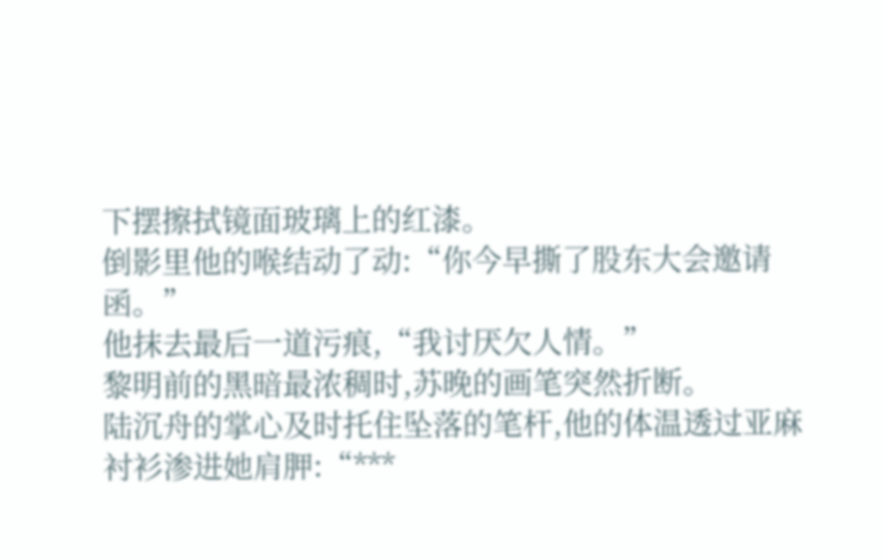下摆擦拭镜面玻璃上的红漆。
倒影里他的喉结动了动:“你今早撕了股东大会邀请函。”
他抹去最后一道污痕,“我讨厌欠人情。”
黎明前的黑暗最浓稠时,苏晚的画笔突然折断。
陆沉舟的掌心及时托住坠落的笔杆,他的体温透过亚麻衬衫渗进她肩胛:“***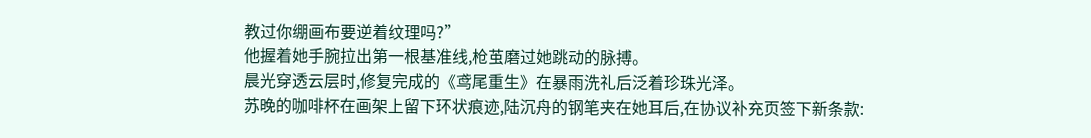教过你绷画布要逆着纹理吗?”
他握着她手腕拉出第一根基准线,枪茧磨过她跳动的脉搏。
晨光穿透云层时,修复完成的《鸢尾重生》在暴雨洗礼后泛着珍珠光泽。
苏晚的咖啡杯在画架上留下环状痕迹,陆沉舟的钢笔夹在她耳后,在协议补充页签下新条款: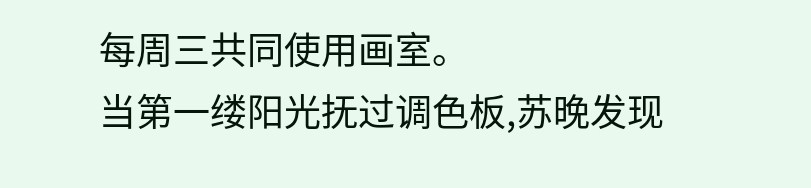每周三共同使用画室。
当第一缕阳光抚过调色板,苏晚发现